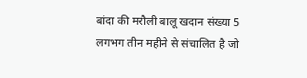बांदा की मरौली बालू खदान संख्या 5 लगभग तीन महीने से संचालित है जो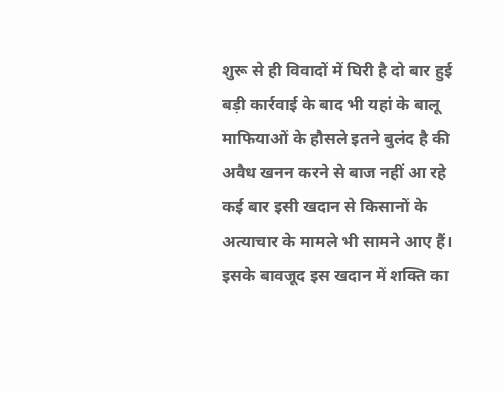शुरू से ही विवादों में घिरी है दो बार हुई बड़ी कार्रवाई के बाद भी यहां के बालू माफियाओं के हौसले इतने बुलंद है की अवैध खनन करने से बाज नहीं आ रहे कई बार इसी खदान से किसानों के अत्याचार के मामले भी सामने आए हैं। इसके बावजूद इस खदान में शक्ति का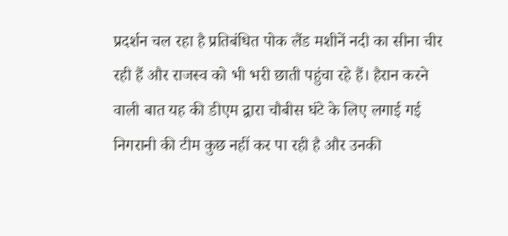प्रदर्शन चल रहा है प्रतिबंधित पोक लैंड मशीनें नदी का सीना चीर रही हैं और राजस्व को भी भरी छाती पहुंचा रहे हैं। हैरान करने वाली बात यह की डीएम द्वारा चौबीस घंटे के लिए लगाई गई निगरानी की टीम कुछ नहीं कर पा रही है और उनकी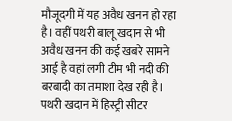मौजूदगी में यह अवैध खनन हो रहा है। वहीं पथरी बालू खदान से भी अवैध खनन की कई खबरे सामने आई है वहां लगी टीम भी नदी की बरबादी का तमाशा देख रही है। पथरी खदान में हिस्ट्री सीटर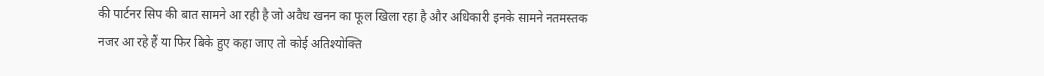की पार्टनर सिप की बात सामने आ रही है जो अवैध खनन का फूल खिला रहा है और अधिकारी इनके सामने नतमस्तक नजर आ रहे हैं या फिर बिके हुए कहा जाए तो कोई अतिश्योक्ति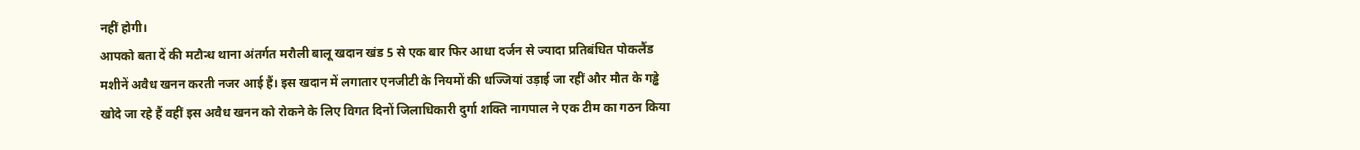नहीं होगी।
आपको बता दें की मटौन्ध थाना अंतर्गत मरौली बालू खदान खंड 5 से एक बार फिर आधा दर्जन से ज्यादा प्रतिबंधित पोकलैंड मशीनें अवैध खनन करती नजर आई हैं। इस खदान में लगातार एनजीटी के नियमों की धज्जियां उड़ाई जा रहीं और मौत के गड्ढे खोदे जा रहे हैं वहीं इस अवैध खनन को रोकने के लिए विगत दिनों जिलाधिकारी दुर्गा शक्ति नागपाल ने एक टीम का गठन किया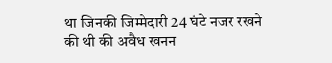था जिनकी जिम्मेदारी 24 घंटे नजर रखने की थी की अवैध खनन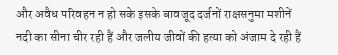और अवैध परिवहन न हो सके इसके बावजूद दर्जनों राक्षसनुमा मशीनें नदी का सीना चीर रही हैं और जलीय जीवों की हत्या को अंजाम दे रही हैं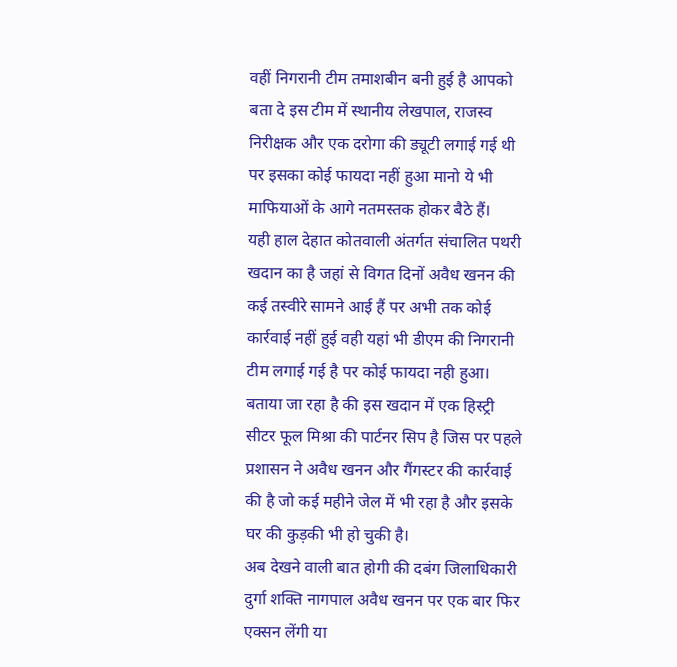वहीं निगरानी टीम तमाशबीन बनी हुई है आपको बता दे इस टीम में स्थानीय लेखपाल, राजस्व निरीक्षक और एक दरोगा की ड्यूटी लगाई गई थी पर इसका कोई फायदा नहीं हुआ मानो ये भी माफियाओं के आगे नतमस्तक होकर बैठे हैं।
यही हाल देहात कोतवाली अंतर्गत संचालित पथरी खदान का है जहां से विगत दिनों अवैध खनन की कई तस्वीरे सामने आई हैं पर अभी तक कोई कार्रवाई नहीं हुई वही यहां भी डीएम की निगरानी टीम लगाई गई है पर कोई फायदा नही हुआ। बताया जा रहा है की इस खदान में एक हिस्ट्री सीटर फूल मिश्रा की पार्टनर सिप है जिस पर पहले प्रशासन ने अवैध खनन और गैंगस्टर की कार्रवाई की है जो कई महीने जेल में भी रहा है और इसके घर की कुड़की भी हो चुकी है।
अब देखने वाली बात होगी की दबंग जिलाधिकारी दुर्गा शक्ति नागपाल अवैध खनन पर एक बार फिर एक्सन लेंगी या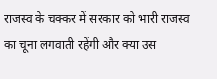राजस्व के चक्कर में सरकार को भारी राजस्व का चूना लगवाती रहेंगी और क्या उस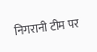निगरानी टीम पर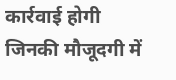कार्रवाई होगी जिनकी मौजूदगी में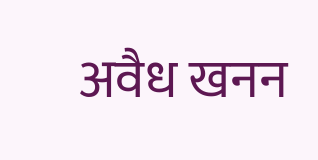अवैध खनन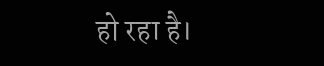हो रहा है।